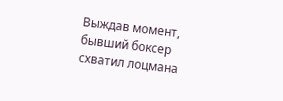Выждав момент, бывший боксер схватил лоцмана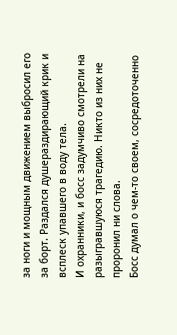за ноги и мощным движением выбросил его за борт. Раздался душераздирающий крик и всплеск упавшего в воду тела.
И охранники, и босс задумчиво смотрели на разыгравшуюся трагедию. Никто из них не проронил ни слова.
Босс думал о чем-то своем, сосредоточенно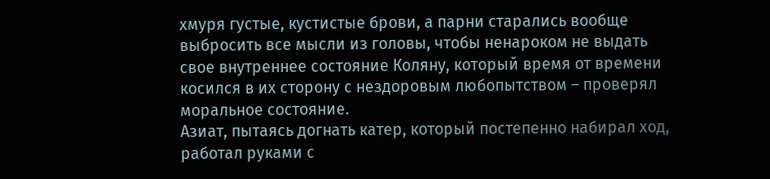хмуря густые, кустистые брови, а парни старались вообще выбросить все мысли из головы, чтобы ненароком не выдать свое внутреннее состояние Коляну, который время от времени косился в их сторону с нездоровым любопытством – проверял моральное состояние.
Азиат, пытаясь догнать катер, который постепенно набирал ход, работал руками с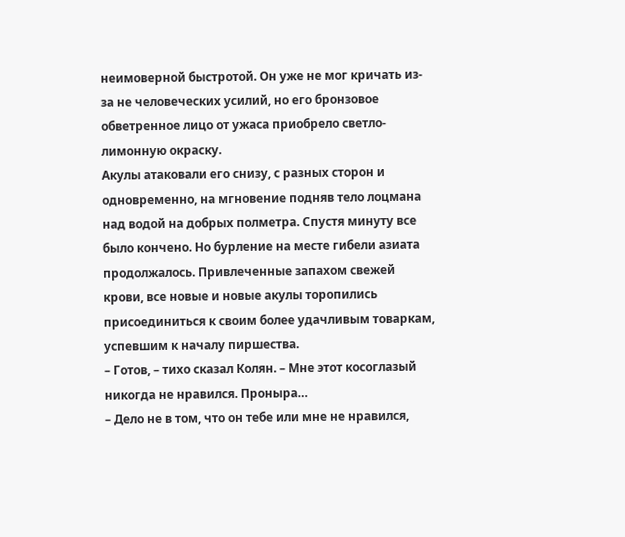неимоверной быстротой. Он уже не мог кричать из-за не человеческих усилий, но его бронзовое обветренное лицо от ужаса приобрело светло-лимонную окраску.
Акулы атаковали его снизу, с разных сторон и одновременно, на мгновение подняв тело лоцмана над водой на добрых полметра. Спустя минуту все было кончено. Но бурление на месте гибели азиата продолжалось. Привлеченные запахом свежей крови, все новые и новые акулы торопились присоединиться к своим более удачливым товаркам, успевшим к началу пиршества.
– Готов, – тихо сказал Колян. – Мне этот косоглазый никогда не нравился. Проныра…
– Дело не в том, что он тебе или мне не нравился,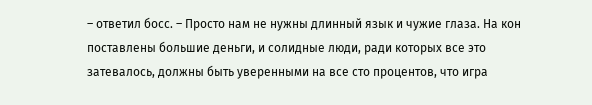– ответил босс. – Просто нам не нужны длинный язык и чужие глаза. На кон поставлены большие деньги, и солидные люди, ради которых все это затевалось, должны быть уверенными на все сто процентов, что игра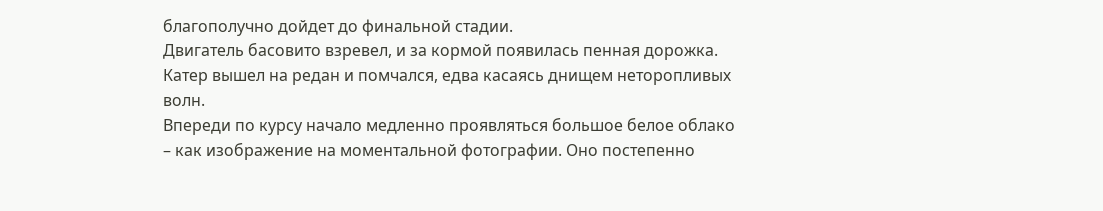благополучно дойдет до финальной стадии.
Двигатель басовито взревел, и за кормой появилась пенная дорожка. Катер вышел на редан и помчался, едва касаясь днищем неторопливых волн.
Впереди по курсу начало медленно проявляться большое белое облако – как изображение на моментальной фотографии. Оно постепенно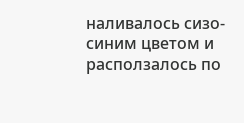наливалось сизо-синим цветом и расползалось по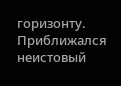горизонту. Приближался неистовый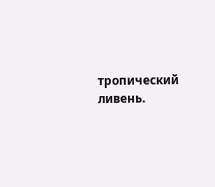тропический ливень.